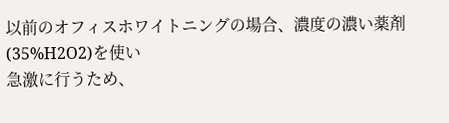以前のオフィスホワイトニングの場合、濃度の濃い薬剤(35%H2O2)を使い
急激に行うため、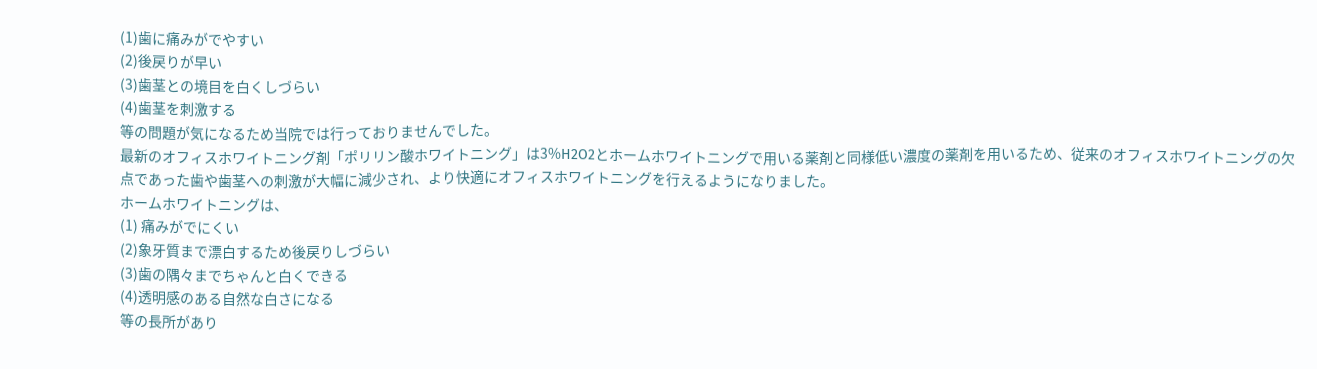(1)歯に痛みがでやすい
(2)後戻りが早い
(3)歯茎との境目を白くしづらい
(4)歯茎を刺激する
等の問題が気になるため当院では行っておりませんでした。
最新のオフィスホワイトニング剤「ポリリン酸ホワイトニング」は3%H2O2とホームホワイトニングで用いる薬剤と同様低い濃度の薬剤を用いるため、従来のオフィスホワイトニングの欠点であった歯や歯茎への刺激が大幅に減少され、より快適にオフィスホワイトニングを行えるようになりました。
ホームホワイトニングは、
(1) 痛みがでにくい
(2)象牙質まで漂白するため後戻りしづらい
(3)歯の隅々までちゃんと白くできる
(4)透明感のある自然な白さになる
等の長所があり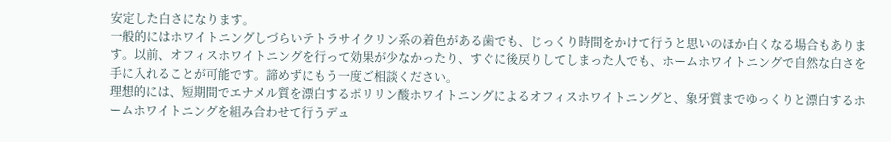安定した白さになります。
一般的にはホワイトニングしづらいテトラサイクリン系の着色がある歯でも、じっくり時間をかけて行うと思いのほか白くなる場合もあります。以前、オフィスホワイトニングを行って効果が少なかったり、すぐに後戻りしてしまった人でも、ホームホワイトニングで自然な白さを手に入れることが可能です。諦めずにもう一度ご相談ください。
理想的には、短期間でエナメル質を漂白するポリリン酸ホワイトニングによるオフィスホワイトニングと、象牙質までゆっくりと漂白するホームホワイトニングを組み合わせて行うデュ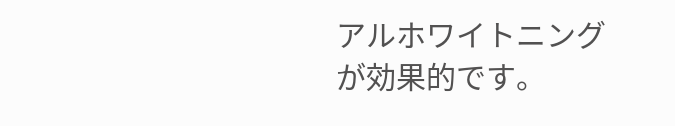アルホワイトニングが効果的です。